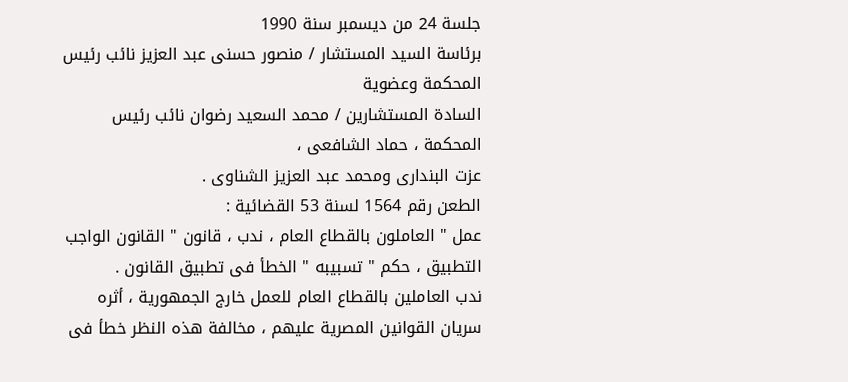جلسة 24 من ديسمبر سنة 1990
برئاسة السيد المستشار / منصور حسنى عبد العزيز نائب رئيس المحكمة وعضوية
السادة المستشارين / محمد السعيد رضوان نائب رئيس المحكمة ، حماد الشافعى ،
عزت البندارى ومحمد عبد العزيز الشناوى .
الطعن رقم 1564 لسنة 53 القضائية :
عمل " العاملون بالقطاع العام ، ندب ، قانون " القانون الواجب التطبيق ، حكم " تسبيبه " الخطأ فى تطبيق القانون .
ندب العاملين بالقطاع العام للعمل خارج الجمهورية ، أثره سريان القوانين المصرية عليهم ، مخالفة هذه النظر خطأ فى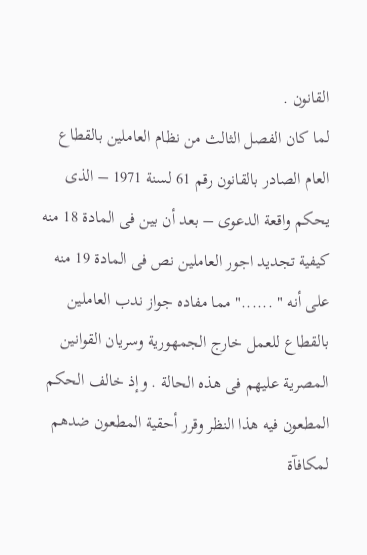القانون .
لما كان الفصل الثالث من نظام العاملين بالقطاع العام الصادر بالقانون رقم 61 لسنة 1971 – الذى يحكم واقعة الدعوى – بعد أن بين فى المادة 18 منه كيفية تجديد اجور العاملين نص فى المادة 19 منه على أنه " ......" مما مفاده جواز ندب العاملين بالقطاع للعمل خارج الجمهورية وسريان القوانين المصرية عليهم فى هذه الحالة . وإذ خالف الحكم المطعون فيه هذا النظر وقرر أحقية المطعون ضدهم لمكافآة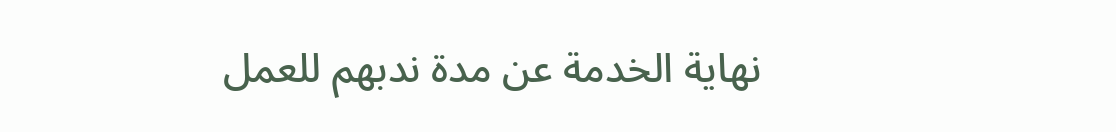نهاية الخدمة عن مدة ندبهم للعمل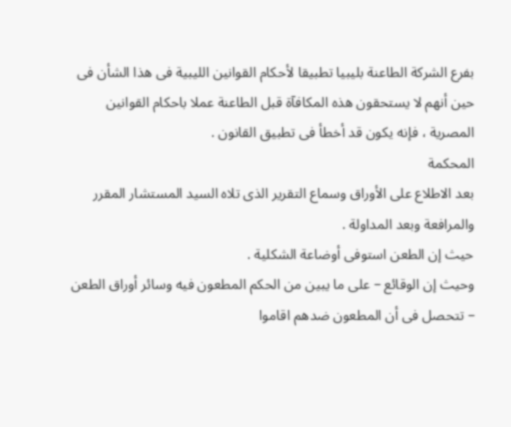بفرع الشركة الطاعنة بليبيا تطبيقا لأحكام القوانين الليبية فى هذا الشأن فى حين أنهم لا يستحقون هذه المكافآة قبل الطاعنة عملا باحكام القوانين المصرية ، فإنه يكون قد أخطأ فى تطبيق القانون .
المحكمة
بعد الاطلاع على الأوراق وسماع التقرير الذى تلاه السيد المستشار المقرر والمرافعة وبعد المداولة .
حيث إن الطعن استوفى أوضاعة الشكلية .
وحيث إن الوقائع – على ما يبين من الحكم المطعون فيه وسائر أوراق الطعن – تتحصل فى أن المطعون ضدهم اقاموا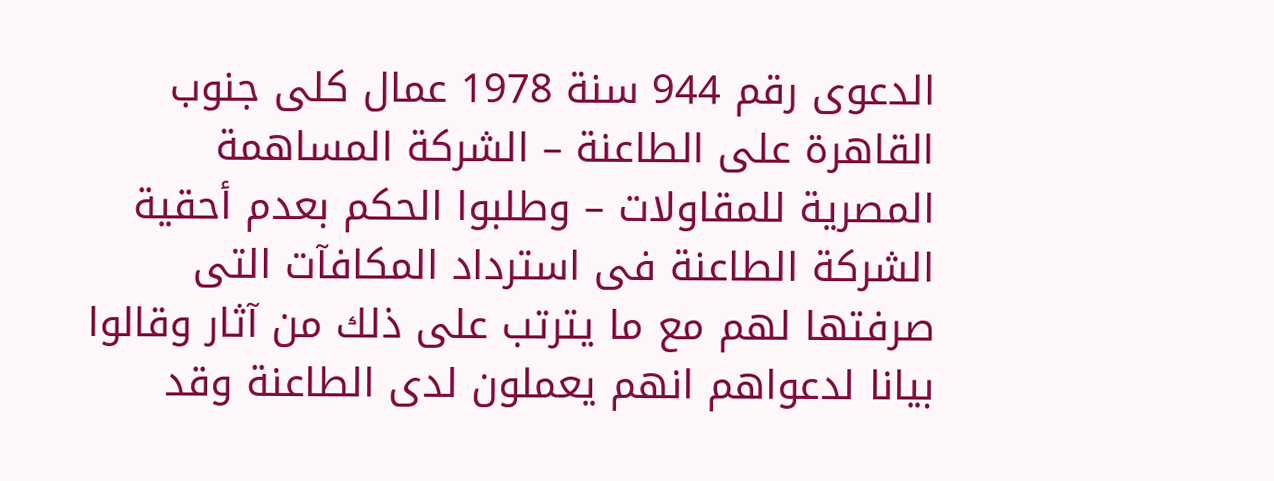الدعوى رقم 944 سنة 1978 عمال كلى جنوب القاهرة على الطاعنة – الشركة المساهمة المصرية للمقاولات – وطلبوا الحكم بعدم أحقية الشركة الطاعنة فى استرداد المكافآت التى صرفتها لهم مع ما يترتب على ذلك من آثار وقالوا بيانا لدعواهم انهم يعملون لدى الطاعنة وقد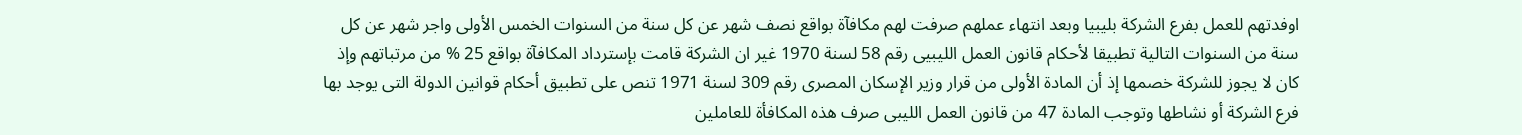اوفدتهم للعمل بفرع الشركة بليبيا وبعد انتهاء عملهم صرفت لهم مكافآة بواقع نصف شهر عن كل سنة من السنوات الخمس الأولى واجر شهر عن كل سنة من السنوات التالية تطبيقا لأحكام قانون العمل الليبيى رقم 58 لسنة 1970 غير ان الشركة قامت بإسترداد المكافآة بواقع 25 % من مرتباتهم وإذ كان لا يجوز للشركة خصمها إذ أن المادة الأولى من قرار وزير الإسكان المصرى رقم 309 لسنة 1971 تنص على تطبيق أحكام قوانين الدولة التى يوجد بها فرع الشركة أو نشاطها وتوجب المادة 47 من قانون العمل الليبى صرف هذه المكافأة للعاملين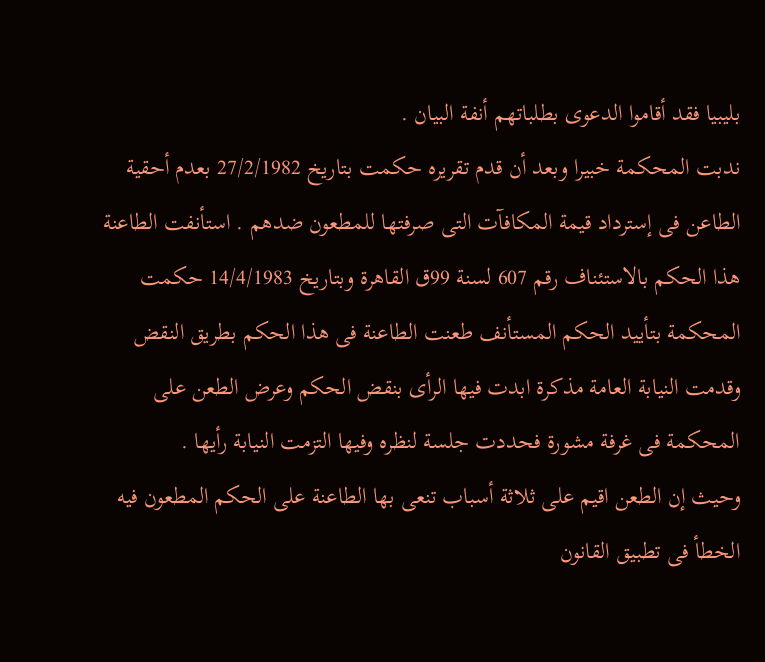بليبيا فقد أقاموا الدعوى بطلباتهم أنفة البيان .
ندبت المحكمة خبيرا وبعد أن قدم تقريره حكمت بتاريخ 27/2/1982 بعدم أحقية الطاعن فى إسترداد قيمة المكافآت التى صرفتها للمطعون ضدهم . استأنفت الطاعنة هذا الحكم بالاستئناف رقم 607 لسنة 99ق القاهرة وبتاريخ 14/4/1983 حكمت المحكمة بتأييد الحكم المستأنف طعنت الطاعنة فى هذا الحكم بطريق النقض وقدمت النيابة العامة مذكرة ابدت فيها الرأى بنقض الحكم وعرض الطعن على المحكمة فى غرفة مشورة فحددت جلسة لنظره وفيها التزمت النيابة رأيها .
وحيث إن الطعن اقيم على ثلاثة أسباب تنعى بها الطاعنة على الحكم المطعون فيه الخطأ فى تطبيق القانون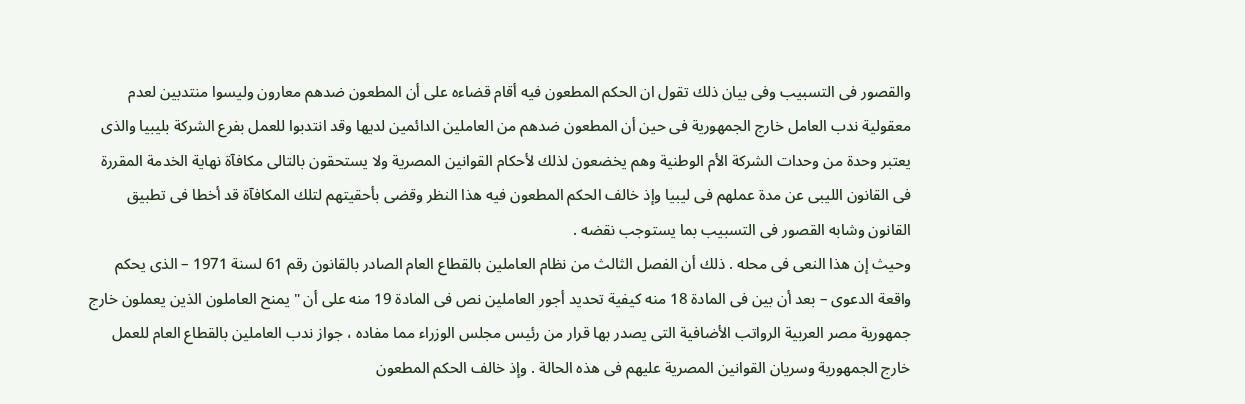والقصور فى التسبيب وفى بيان ذلك تقول ان الحكم المطعون فيه أقام قضاءه على أن المطعون ضدهم معارون وليسوا منتدبين لعدم معقولية ندب العامل خارج الجمهورية فى حين أن المطعون ضدهم من العاملين الدائمين لديها وقد انتدبوا للعمل بفرع الشركة بليبيا والذى يعتبر وحدة من وحدات الشركة الأم الوطنية وهم يخضعون لذلك لأحكام القوانين المصرية ولا يستحقون بالتالى مكافآة نهاية الخدمة المقررة فى القانون الليبى عن مدة عملهم فى ليبيا وإذ خالف الحكم المطعون فيه هذا النظر وقضى بأحقيتهم لتلك المكافآة قد أخطا فى تطبيق القانون وشابه القصور فى التسبيب بما يستوجب نقضه .
وحيث إن هذا النعى فى محله . ذلك أن الفصل الثالث من نظام العاملين بالقطاع العام الصادر بالقانون رقم 61 لسنة 1971 – الذى يحكم واقعة الدعوى – بعد أن بين فى المادة 18 منه كيفية تحديد أجور العاملين نص فى المادة 19 منه على أن " يمنح العاملون الذين يعملون خارج جمهورية مصر العربية الرواتب الأضافية التى يصدر بها قرار من رئيس مجلس الوزراء مما مفاده ، جواز ندب العاملين بالقطاع العام للعمل خارج الجمهورية وسريان القوانين المصرية عليهم فى هذه الحالة . وإذ خالف الحكم المطعون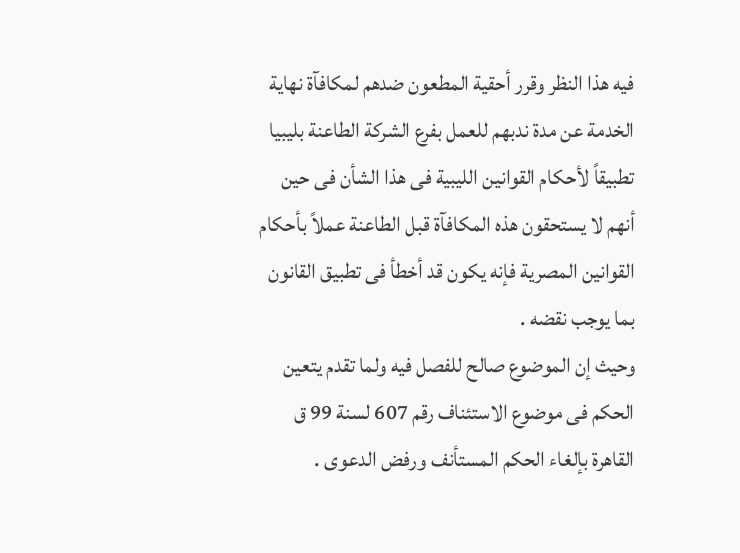فيه هذا النظر وقرر أحقية المطعون ضدهم لمكافآة نهاية الخدمة عن مدة ندبهم للعمل بفرع الشركة الطاعنة بليبيا تطبيقاً لأحكام القوانين الليبية فى هذا الشأن فى حين أنهم لا يستحقون هذه المكافآة قبل الطاعنة عملاً بأحكام القوانين المصرية فإنه يكون قد أخطأ فى تطبيق القانون بما يوجب نقضه .
وحيث إن الموضوع صالح للفصل فيه ولما تقدم يتعين الحكم فى موضوع الاستئناف رقم 607 لسنة 99 ق القاهرة بإلغاء الحكم المستأنف ورفض الدعوى .